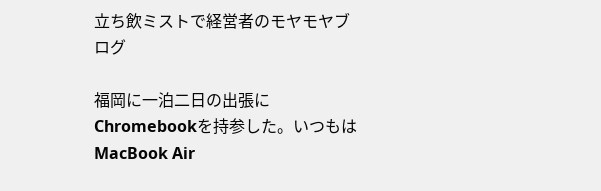立ち飲ミストで経営者のモヤモヤブログ

福岡に一泊二日の出張にChromebookを持参した。いつもはMacBook Air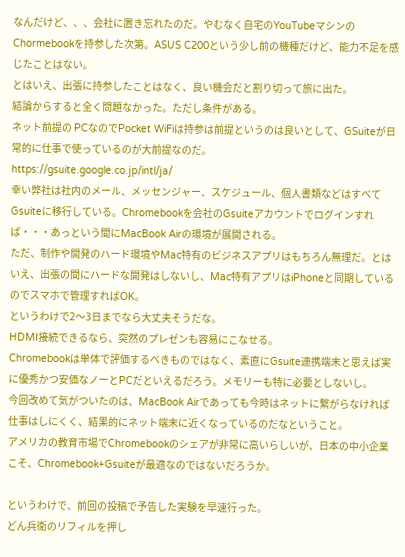なんだけど、、、会社に置き忘れたのだ。やむなく自宅のYouTubeマシンのChormebookを持参した次第。ASUS C200という少し前の機種だけど、能力不足を感じたことはない。
とはいえ、出張に持参したことはなく、良い機会だと割り切って旅に出た。
結論からすると全く問題なかった。ただし条件がある。
ネット前提の PCなのでPocket WiFiは持参は前提というのは良いとして、GSuiteが日常的に仕事で使っているのが大前提なのだ。
https://gsuite.google.co.jp/intl/ja/
幸い弊社は社内のメール、メッセンジャー、スケジュール、個人書類などはすべてGsuiteに移行している。Chromebookを会社のGsuiteアカウントでログインすれば・・・あっという間にMacBook Airの環境が展開される。
ただ、制作や開発のハード環境やMac特有のビジネスアプリはもちろん無理だ。とはいえ、出張の間にハードな開発はしないし、Mac特有アプリはiPhoneと同期しているのでスマホで管理すればOK。
というわけで2〜3日までなら大丈夫そうだな。
HDMI接続できるなら、突然のプレゼンも容易にこなせる。
Chromebookは単体で評価するべきものではなく、素直にGsuite連携端末と思えば実に優秀かつ安価なノーとPCだといえるだろう。メモリーも特に必要としないし。
今回改めて気がついたのは、MacBook Airであっても今時はネットに繋がらなければ仕事はしにくく、結果的にネット端末に近くなっているのだなということ。
アメリカの教育市場でChromebookのシェアが非常に高いらしいが、日本の中小企業こそ、Chromebook+Gsuiteが最適なのではないだろうか。

というわけで、前回の投稿で予告した実験を早速行った。
どん兵衛のリフィルを押し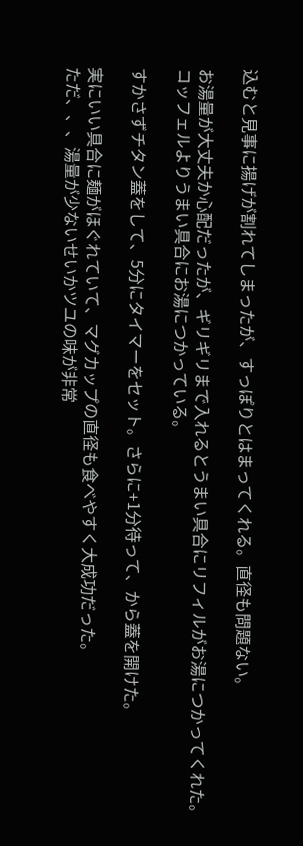込むと見事に揚げが割れてしまったが、すっぽりとはまってくれる。直径も問題ない。

お湯量が大丈夫か心配だったが、ギリギリまで入れるとうまい具合にリフィルがお湯につかってくれた。コッフェルよりうまい具合にお湯につかっている。

すかさずチタン蓋をして、5分にタイマーをセット。さらに+1分待って、から蓋を開けた。

実にいい具合に麺がほぐれていて、マグカップの直径も食べやすく大成功だった。
ただ、、、湯量が少ないせいかツユの味が非常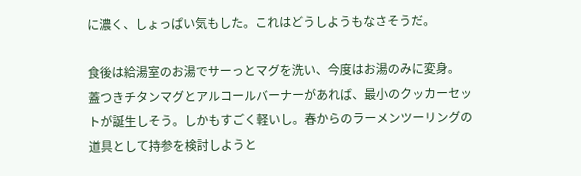に濃く、しょっぱい気もした。これはどうしようもなさそうだ。

食後は給湯室のお湯でサーっとマグを洗い、今度はお湯のみに変身。
蓋つきチタンマグとアルコールバーナーがあれば、最小のクッカーセットが誕生しそう。しかもすごく軽いし。春からのラーメンツーリングの道具として持参を検討しようと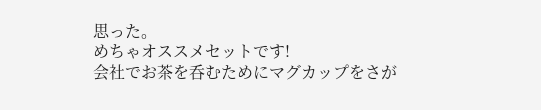思った。
めちゃオススメセットです!
会社でお茶を呑むためにマグカップをさが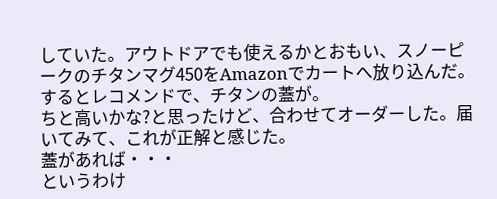していた。アウトドアでも使えるかとおもい、スノーピークのチタンマグ450をAmazonでカートへ放り込んだ。
するとレコメンドで、チタンの蓋が。
ちと高いかな?と思ったけど、合わせてオーダーした。届いてみて、これが正解と感じた。
蓋があれば・・・
というわけ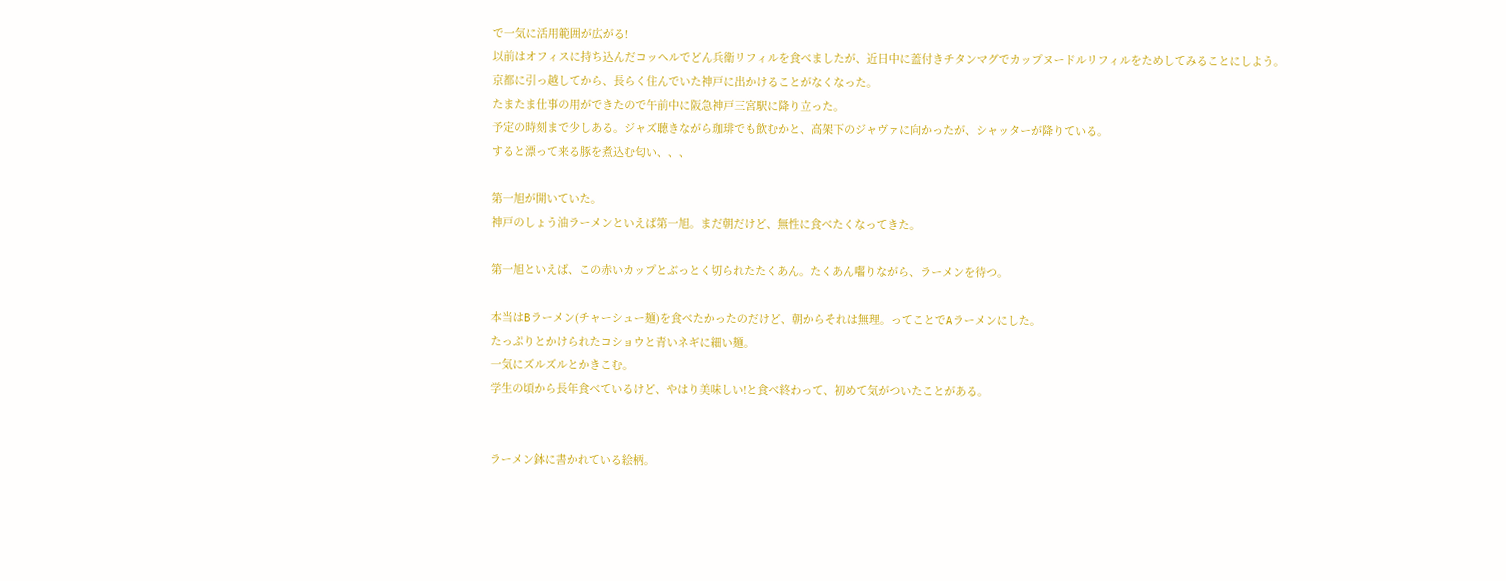で一気に活用範囲が広がる!
以前はオフィスに持ち込んだコッヘルでどん兵衛リフィルを食べましたが、近日中に蓋付きチタンマグでカップヌードルリフィルをためしてみることにしよう。
京都に引っ越してから、長らく住んでいた神戸に出かけることがなくなった。
たまたま仕事の用ができたので午前中に阪急神戸三宮駅に降り立った。
予定の時刻まで少しある。ジャズ聴きながら珈琲でも飲むかと、高架下のジャヴァに向かったが、シャッターが降りている。
すると漂って来る豚を煮込む匂い、、、

第一旭が開いていた。
神戸のしょう油ラーメンといえば第一旭。まだ朝だけど、無性に食べたくなってきた。

第一旭といえば、この赤いカップとぶっとく切られたたくあん。たくあん囓りながら、ラーメンを待つ。

本当はBラーメン(チャーシュー麺)を食べたかったのだけど、朝からそれは無理。ってことでAラーメンにした。
たっぷりとかけられたコショウと青いネギに細い麺。
一気にズルズルとかきこむ。
学生の頃から長年食べているけど、やはり美味しい!と食べ終わって、初めて気がついたことがある。


ラーメン鉢に書かれている絵柄。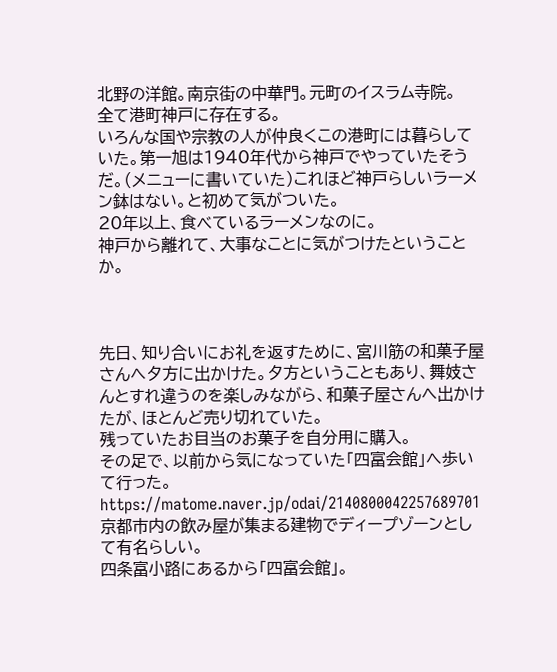北野の洋館。南京街の中華門。元町のイスラム寺院。
全て港町神戸に存在する。
いろんな国や宗教の人が仲良くこの港町には暮らしていた。第一旭は1940年代から神戸でやっていたそうだ。(メニューに書いていた)これほど神戸らしいラーメン鉢はない。と初めて気がついた。
20年以上、食べているラーメンなのに。
神戸から離れて、大事なことに気がつけたということか。



先日、知り合いにお礼を返すために、宮川筋の和菓子屋さんへ夕方に出かけた。夕方ということもあり、舞妓さんとすれ違うのを楽しみながら、和菓子屋さんへ出かけたが、ほとんど売り切れていた。
残っていたお目当のお菓子を自分用に購入。
その足で、以前から気になっていた「四富会館」へ歩いて行った。
https://matome.naver.jp/odai/2140800042257689701
京都市内の飲み屋が集まる建物でディープゾーンとして有名らしい。
四条富小路にあるから「四富会館」。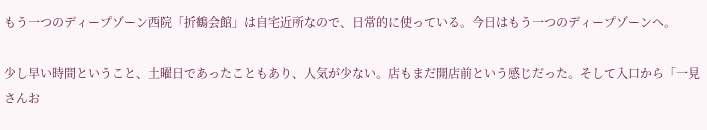もう一つのディープゾーン西院「折鶴会館」は自宅近所なので、日常的に使っている。今日はもう一つのディープゾーンへ。

少し早い時間ということ、土曜日であったこともあり、人気が少ない。店もまだ開店前という感じだった。そして入口から「一見さんお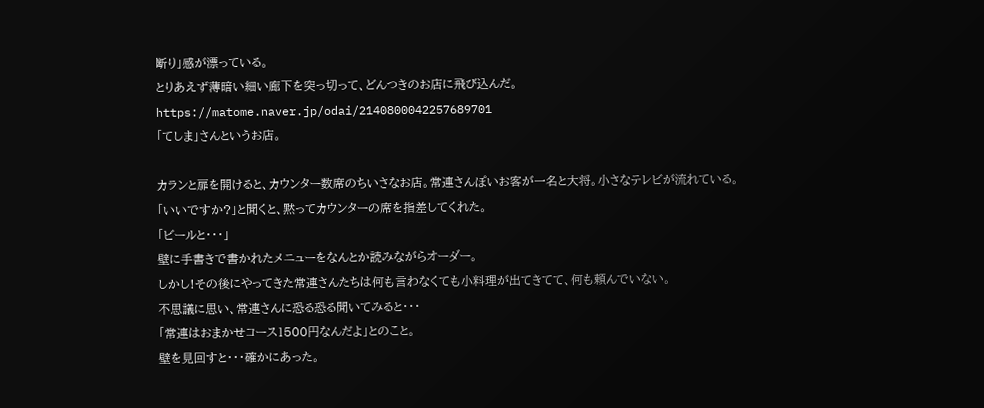断り」感が漂っている。
とりあえず薄暗い細い廊下を突っ切って、どんつきのお店に飛び込んだ。
https://matome.naver.jp/odai/2140800042257689701
「てしま」さんというお店。

カランと扉を開けると、カウンター数席のちいさなお店。常連さんぽいお客が一名と大将。小さなテレビが流れている。
「いいですか?」と聞くと、黙ってカウンターの席を指差してくれた。
「ビールと・・・」
壁に手書きで書かれたメニューをなんとか読みながらオーダー。
しかし!その後にやってきた常連さんたちは何も言わなくても小料理が出てきてて、何も頼んでいない。
不思議に思い、常連さんに恐る恐る聞いてみると・・・
「常連はおまかせコース1500円なんだよ」とのこと。
壁を見回すと・・・確かにあった。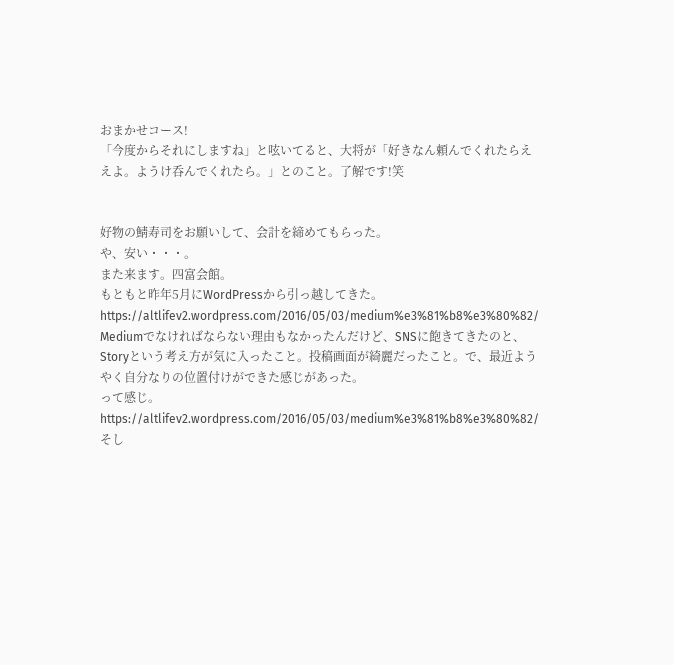おまかせコース!
「今度からそれにしますね」と呟いてると、大将が「好きなん頼んでくれたらええよ。ようけ呑んでくれたら。」とのこと。了解です!笑


好物の鯖寿司をお願いして、会計を締めてもらった。
や、安い・・・。
また来ます。四富会館。
もともと昨年5月にWordPressから引っ越してきた。
https://altlifev2.wordpress.com/2016/05/03/medium%e3%81%b8%e3%80%82/
Mediumでなければならない理由もなかったんだけど、SNSに飽きてきたのと、Storyという考え方が気に入ったこと。投稿画面が綺麗だったこと。で、最近ようやく自分なりの位置付けができた感じがあった。
って感じ。
https://altlifev2.wordpress.com/2016/05/03/medium%e3%81%b8%e3%80%82/
そし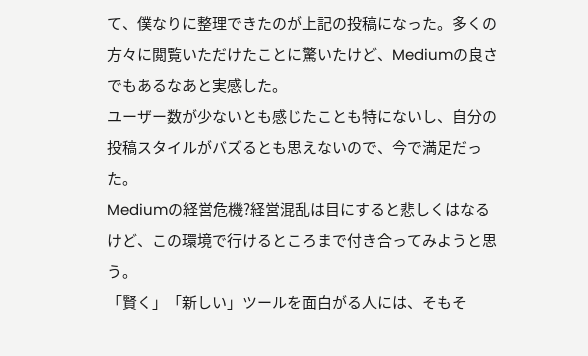て、僕なりに整理できたのが上記の投稿になった。多くの方々に閲覧いただけたことに驚いたけど、Mediumの良さでもあるなあと実感した。
ユーザー数が少ないとも感じたことも特にないし、自分の投稿スタイルがバズるとも思えないので、今で満足だった。
Mediumの経営危機?経営混乱は目にすると悲しくはなるけど、この環境で行けるところまで付き合ってみようと思う。
「賢く」「新しい」ツールを面白がる人には、そもそ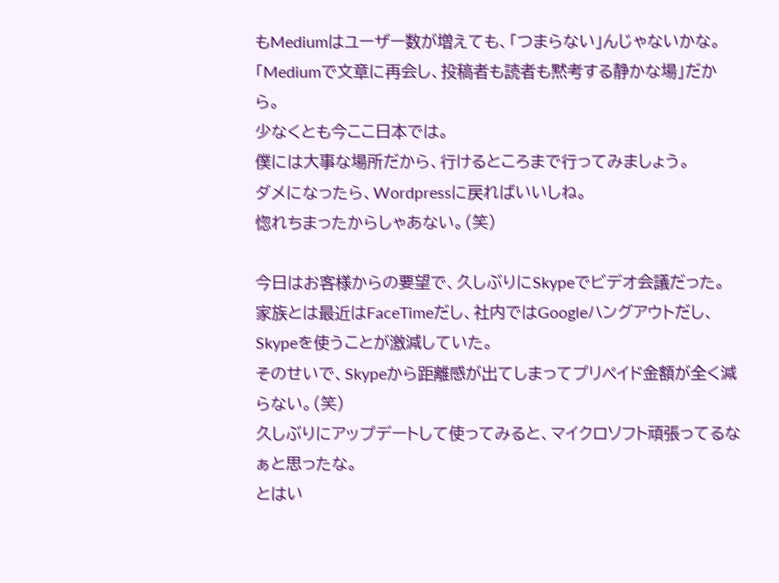もMediumはユーザー数が増えても、「つまらない」んじゃないかな。
「Mediumで文章に再会し、投稿者も読者も黙考する静かな場」だから。
少なくとも今ここ日本では。
僕には大事な場所だから、行けるところまで行ってみましょう。
ダメになったら、Wordpressに戻ればいいしね。
惚れちまったからしゃあない。(笑)

今日はお客様からの要望で、久しぶりにSkypeでビデオ会議だった。
家族とは最近はFaceTimeだし、社内ではGoogleハングアウトだし、Skypeを使うことが激減していた。
そのせいで、Skypeから距離感が出てしまってプリペイド金額が全く減らない。(笑)
久しぶりにアップデートして使ってみると、マイクロソフト頑張ってるなぁと思ったな。
とはい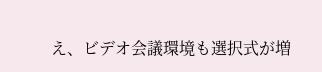え、ビデオ会議環境も選択式が増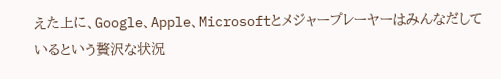えた上に、Google、Apple、Microsoftとメジャープレーヤーはみんなだしているという贅沢な状況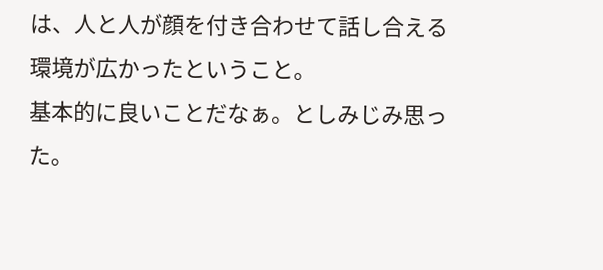は、人と人が顔を付き合わせて話し合える環境が広かったということ。
基本的に良いことだなぁ。としみじみ思った。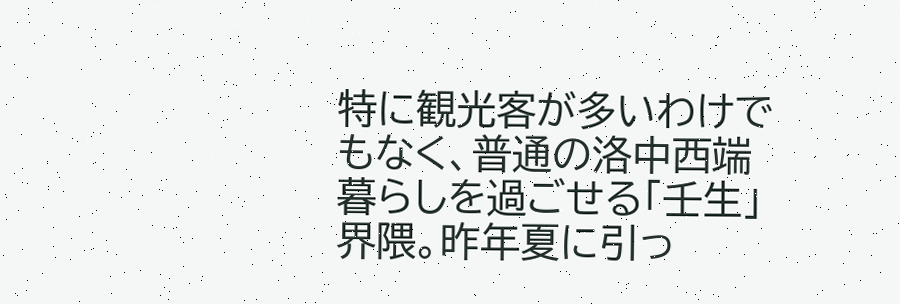特に観光客が多いわけでもなく、普通の洛中西端暮らしを過ごせる「壬生」界隈。昨年夏に引っ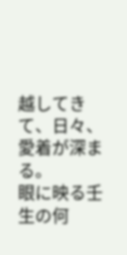越してきて、日々、愛着が深まる。
眼に映る壬生の何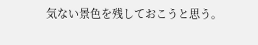気ない景色を残しておこうと思う。